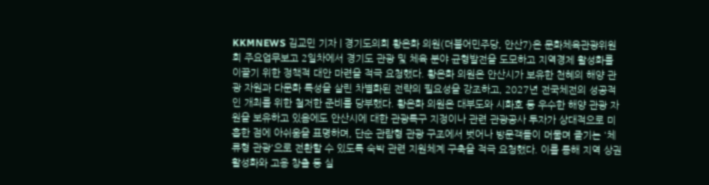KKMNEWS 김교민 기자 | 경기도의회 황은화 의원(더불어민주당, 안산7)은 문화체육관광위원회 주요업무보고 2일차에서 경기도 관광 및 체육 분야 균형발전을 도모하고 지역경제 활성화를 이끌기 위한 정책적 대안 마련을 적극 요청했다. 황은화 의원은 안산시가 보유한 천혜의 해양 관광 자원과 다문화 특성을 살린 차별화된 전략의 필요성을 강조하고, 2027년 전국체전의 성공적인 개최를 위한 철저한 준비를 당부했다. 황은화 의원은 대부도와 시화호 등 우수한 해양 관광 자원을 보유하고 있음에도 안산시에 대한 관광특구 지정이나 관련 관광공사 투자가 상대적으로 미흡한 점에 아쉬움을 표명하며, 단순 관람형 관광 구조에서 벗어나 방문객들이 머물며 즐기는 '체류형 관광'으로 전환할 수 있도록 숙박 관련 지원체계 구축을 적극 요청했다. 이를 통해 지역 상권 활성화와 고용 창출 등 실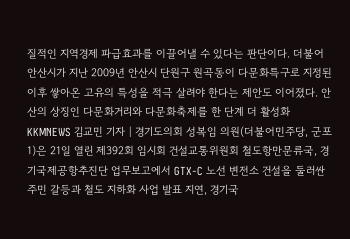질적인 지역경제 파급효과를 이끌어낼 수 있다는 판단이다. 더불어 안산시가 지난 2009년 안산시 단원구 원곡동이 다문화특구로 지정된 이후 쌓아온 고유의 특성을 적극 살려야 한다는 제안도 이어졌다. 안산의 상징인 다문화거리와 다문화축제를 한 단계 더 활성화
KKMNEWS 김교민 기자 | 경기도의회 성복임 의원(더불어민주당, 군포1)은 21일 열린 제392회 임시회 건설교통위원회 철도항만문류국, 경기국제공항추진단 업무보고에서 GTX-C 노선 변전소 건설을 둘러싼 주민 갈등과 철도 지하화 사업 발표 지연, 경기국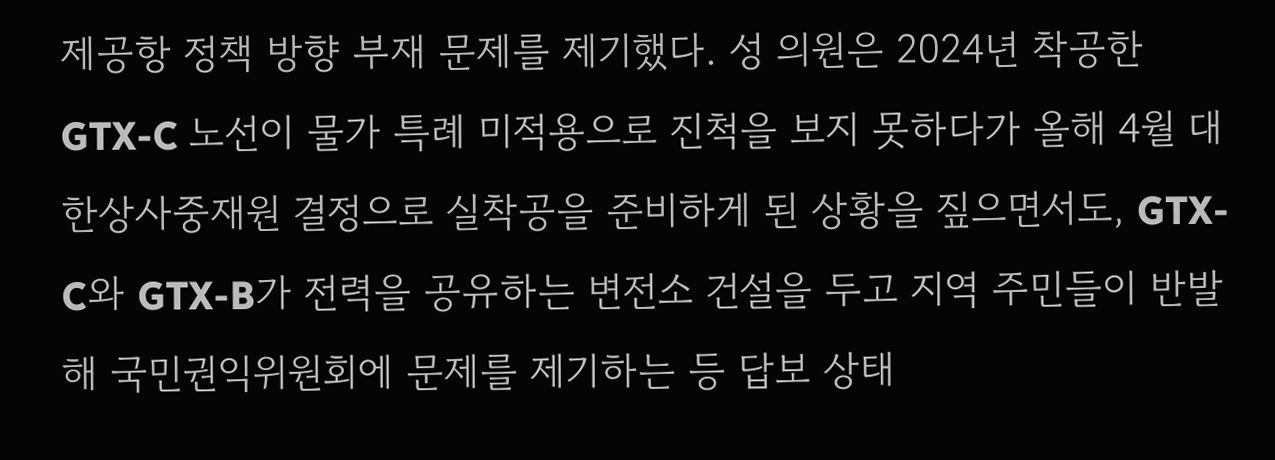제공항 정책 방향 부재 문제를 제기했다. 성 의원은 2024년 착공한 GTX-C 노선이 물가 특례 미적용으로 진척을 보지 못하다가 올해 4월 대한상사중재원 결정으로 실착공을 준비하게 된 상황을 짚으면서도, GTX-C와 GTX-B가 전력을 공유하는 변전소 건설을 두고 지역 주민들이 반발해 국민권익위원회에 문제를 제기하는 등 답보 상태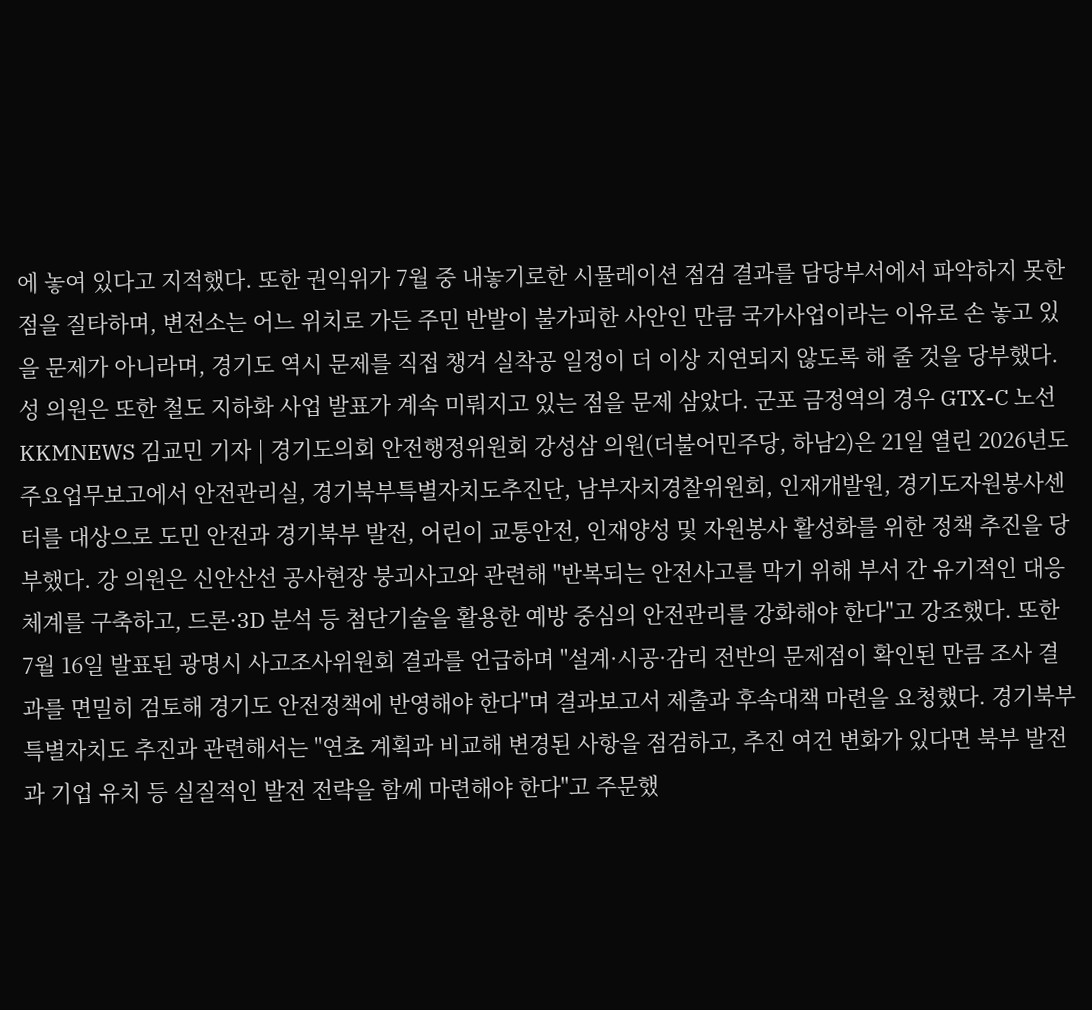에 놓여 있다고 지적했다. 또한 권익위가 7월 중 내놓기로한 시뮬레이션 점검 결과를 담당부서에서 파악하지 못한점을 질타하며, 변전소는 어느 위치로 가든 주민 반발이 불가피한 사안인 만큼 국가사업이라는 이유로 손 놓고 있을 문제가 아니라며, 경기도 역시 문제를 직접 챙겨 실착공 일정이 더 이상 지연되지 않도록 해 줄 것을 당부했다. 성 의원은 또한 철도 지하화 사업 발표가 계속 미뤄지고 있는 점을 문제 삼았다. 군포 금정역의 경우 GTX-C 노선
KKMNEWS 김교민 기자 | 경기도의회 안전행정위원회 강성삼 의원(더불어민주당, 하남2)은 21일 열린 2026년도 주요업무보고에서 안전관리실, 경기북부특별자치도추진단, 남부자치경찰위원회, 인재개발원, 경기도자원봉사센터를 대상으로 도민 안전과 경기북부 발전, 어린이 교통안전, 인재양성 및 자원봉사 활성화를 위한 정책 추진을 당부했다. 강 의원은 신안산선 공사현장 붕괴사고와 관련해 "반복되는 안전사고를 막기 위해 부서 간 유기적인 대응체계를 구축하고, 드론·3D 분석 등 첨단기술을 활용한 예방 중심의 안전관리를 강화해야 한다"고 강조했다. 또한 7월 16일 발표된 광명시 사고조사위원회 결과를 언급하며 "설계·시공·감리 전반의 문제점이 확인된 만큼 조사 결과를 면밀히 검토해 경기도 안전정책에 반영해야 한다"며 결과보고서 제출과 후속대책 마련을 요청했다. 경기북부특별자치도 추진과 관련해서는 "연초 계획과 비교해 변경된 사항을 점검하고, 추진 여건 변화가 있다면 북부 발전과 기업 유치 등 실질적인 발전 전략을 함께 마련해야 한다"고 주문했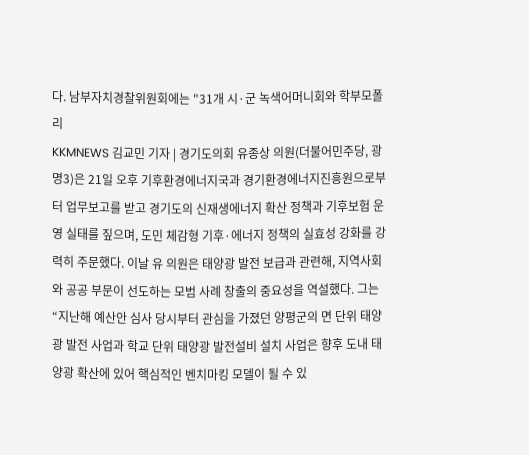다. 남부자치경찰위원회에는 "31개 시·군 녹색어머니회와 학부모폴리
KKMNEWS 김교민 기자 | 경기도의회 유종상 의원(더불어민주당, 광명3)은 21일 오후 기후환경에너지국과 경기환경에너지진흥원으로부터 업무보고를 받고 경기도의 신재생에너지 확산 정책과 기후보험 운영 실태를 짚으며, 도민 체감형 기후·에너지 정책의 실효성 강화를 강력히 주문했다. 이날 유 의원은 태양광 발전 보급과 관련해, 지역사회와 공공 부문이 선도하는 모범 사례 창출의 중요성을 역설했다. 그는 “지난해 예산안 심사 당시부터 관심을 가졌던 양평군의 면 단위 태양광 발전 사업과 학교 단위 태양광 발전설비 설치 사업은 향후 도내 태양광 확산에 있어 핵심적인 벤치마킹 모델이 될 수 있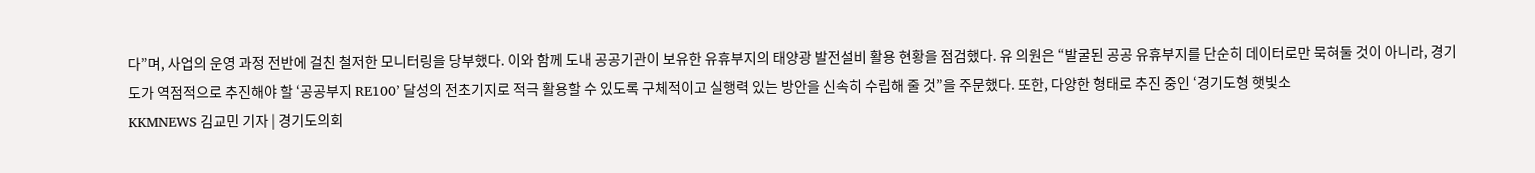다”며, 사업의 운영 과정 전반에 걸친 철저한 모니터링을 당부했다. 이와 함께 도내 공공기관이 보유한 유휴부지의 태양광 발전설비 활용 현황을 점검했다. 유 의원은 “발굴된 공공 유휴부지를 단순히 데이터로만 묵혀둘 것이 아니라, 경기도가 역점적으로 추진해야 할 ‘공공부지 RE100’ 달성의 전초기지로 적극 활용할 수 있도록 구체적이고 실행력 있는 방안을 신속히 수립해 줄 것”을 주문했다. 또한, 다양한 형태로 추진 중인 ‘경기도형 햇빛소
KKMNEWS 김교민 기자 | 경기도의회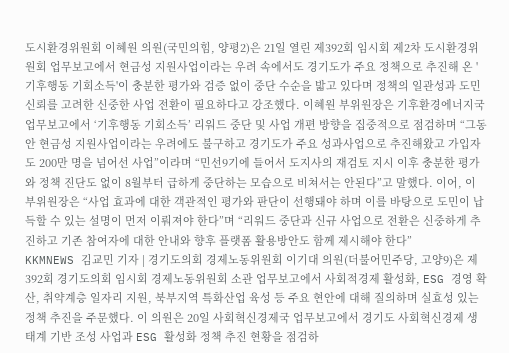도시환경위원회 이혜원 의원(국민의힘, 양평2)은 21일 열린 제392회 임시회 제2차 도시환경위원회 업무보고에서 현금성 지원사업이라는 우려 속에서도 경기도가 주요 정책으로 추진해 온 '기후행동 기회소득'이 충분한 평가와 검증 없이 중단 수순을 밟고 있다며 정책의 일관성과 도민 신뢰를 고려한 신중한 사업 전환이 필요하다고 강조했다. 이혜원 부위원장은 기후환경에너지국 업무보고에서 ‘기후행동 기회소득’ 리워드 중단 및 사업 개편 방향을 집중적으로 점검하며 “그동안 현금성 지원사업이라는 우려에도 불구하고 경기도가 주요 성과사업으로 추진해왔고 가입자도 200만 명을 넘어선 사업”이라며 “민선9기에 들어서 도지사의 재검토 지시 이후 충분한 평가와 정책 진단도 없이 8월부터 급하게 중단하는 모습으로 비쳐서는 안된다”고 말했다. 이어, 이 부위원장은 “사업 효과에 대한 객관적인 평가와 판단이 선행돼야 하며 이를 바탕으로 도민이 납득할 수 있는 설명이 먼저 이뤄져야 한다”며 “리워드 중단과 신규 사업으로 전환은 신중하게 추진하고 기존 참여자에 대한 안내와 향후 플랫폼 활용방안도 함께 제시해야 한다”
KKMNEWS 김교민 기자 | 경기도의회 경제노동위원회 이기대 의원(더불어민주당, 고양9)은 제392회 경기도의회 임시회 경제노동위원회 소관 업무보고에서 사회적경제 활성화, ESG 경영 확산, 취약계층 일자리 지원, 북부지역 특화산업 육성 등 주요 현안에 대해 질의하며 실효성 있는 정책 추진을 주문했다. 이 의원은 20일 사회혁신경제국 업무보고에서 경기도 사회혁신경제 생태계 기반 조성 사업과 ESG 활성화 정책 추진 현황을 점검하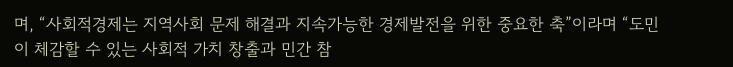며, “사회적경제는 지역사회 문제 해결과 지속가능한 경제발전을 위한 중요한 축”이라며 “도민이 체감할 수 있는 사회적 가치 창출과 민간 참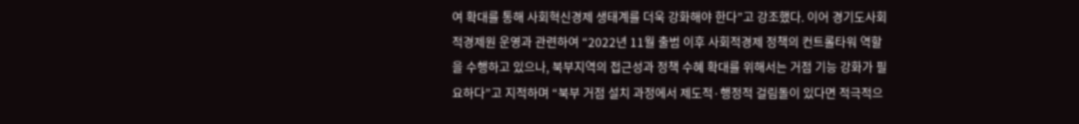여 확대를 통해 사회혁신경제 생태계를 더욱 강화해야 한다”고 강조했다. 이어 경기도사회적경제원 운영과 관련하여 “2022년 11월 출범 이후 사회적경제 정책의 컨트롤타워 역할을 수행하고 있으나, 북부지역의 접근성과 정책 수혜 확대를 위해서는 거점 기능 강화가 필요하다”고 지적하며 “북부 거점 설치 과정에서 제도적·행정적 걸림돌이 있다면 적극적으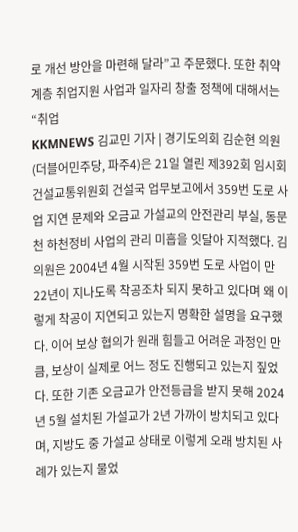로 개선 방안을 마련해 달라”고 주문했다. 또한 취약계층 취업지원 사업과 일자리 창출 정책에 대해서는 “취업
KKMNEWS 김교민 기자 | 경기도의회 김순현 의원(더블어민주당, 파주4)은 21일 열린 제392회 임시회 건설교통위원회 건설국 업무보고에서 359번 도로 사업 지연 문제와 오금교 가설교의 안전관리 부실, 동문천 하천정비 사업의 관리 미흡을 잇달아 지적했다. 김 의원은 2004년 4월 시작된 359번 도로 사업이 만 22년이 지나도록 착공조차 되지 못하고 있다며 왜 이렇게 착공이 지연되고 있는지 명확한 설명을 요구했다. 이어 보상 협의가 원래 힘들고 어려운 과정인 만큼, 보상이 실제로 어느 정도 진행되고 있는지 짚었다. 또한 기존 오금교가 안전등급을 받지 못해 2024년 5월 설치된 가설교가 2년 가까이 방치되고 있다며, 지방도 중 가설교 상태로 이렇게 오래 방치된 사례가 있는지 물었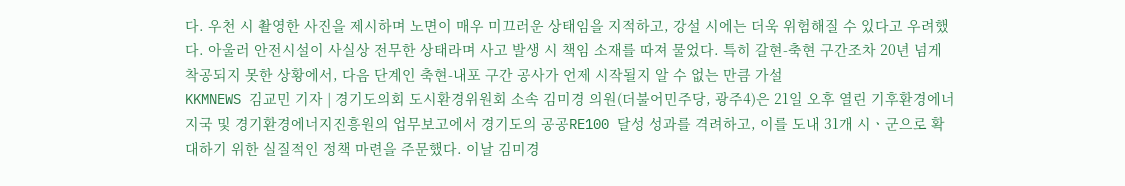다. 우천 시 촬영한 사진을 제시하며 노면이 매우 미끄러운 상태임을 지적하고, 강설 시에는 더욱 위험해질 수 있다고 우려했다. 아울러 안전시설이 사실상 전무한 상태라며 사고 발생 시 책임 소재를 따져 물었다. 특히 갈현-축현 구간조차 20년 넘게 착공되지 못한 상황에서, 다음 단계인 축현-내포 구간 공사가 언제 시작될지 알 수 없는 만큼 가설
KKMNEWS 김교민 기자 | 경기도의회 도시환경위원회 소속 김미경 의원(더불어민주당, 광주4)은 21일 오후 열린 기후환경에너지국 및 경기환경에너지진흥원의 업무보고에서 경기도의 공공RE100 달성 성과를 격려하고, 이를 도내 31개 시ㆍ군으로 확대하기 위한 실질적인 정책 마련을 주문했다. 이날 김미경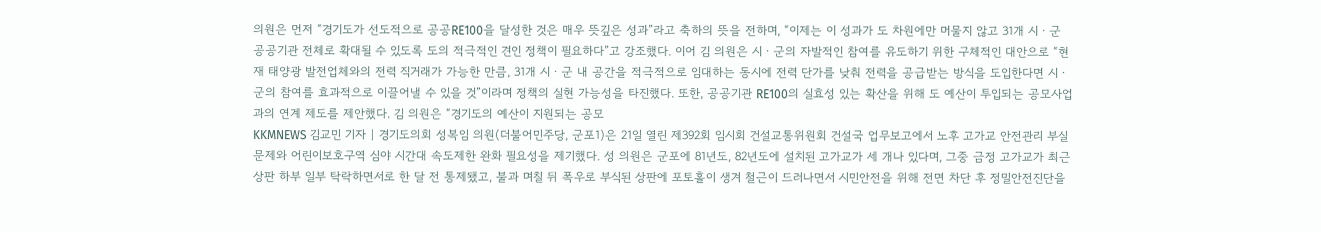의원은 먼저 “경기도가 선도적으로 공공RE100을 달성한 것은 매우 뜻깊은 성과”라고 축하의 뜻을 전하며, “이제는 이 성과가 도 차원에만 머물지 않고 31개 시ㆍ군 공공기관 전체로 확대될 수 있도록 도의 적극적인 견인 정책이 필요하다”고 강조했다. 이어 김 의원은 시ㆍ군의 자발적인 참여를 유도하기 위한 구체적인 대안으로 “현재 태양광 발전업체와의 전력 직거래가 가능한 만큼, 31개 시ㆍ군 내 공간을 적극적으로 임대하는 동시에 전력 단가를 낮춰 전력을 공급받는 방식을 도입한다면 시ㆍ군의 참여를 효과적으로 이끌어낼 수 있을 것”이라며 정책의 실현 가능성을 타진했다. 또한, 공공기관 RE100의 실효성 있는 확산을 위해 도 예산이 투입되는 공모사업과의 연계 제도를 제안했다. 김 의원은 “경기도의 예산이 지원되는 공모
KKMNEWS 김교민 기자 | 경기도의회 성복임 의원(더불어민주당, 군포1)은 21일 열린 제392회 임시회 건설교통위원회 건설국 업무보고에서 노후 고가교 안전관리 부실 문제와 어린이보호구역 심야 시간대 속도제한 완화 필요성을 제기했다. 성 의원은 군포에 81년도, 82년도에 설치된 고가교가 세 개나 있다며, 그중 금정 고가교가 최근 상판 하부 일부 탁락하면서로 한 달 전 통제됐고, 불과 며칠 뒤 폭우로 부식된 상판에 포토홀이 생겨 철근이 드러나면서 시민안전을 위해 전면 차단 후 정밀안전진단을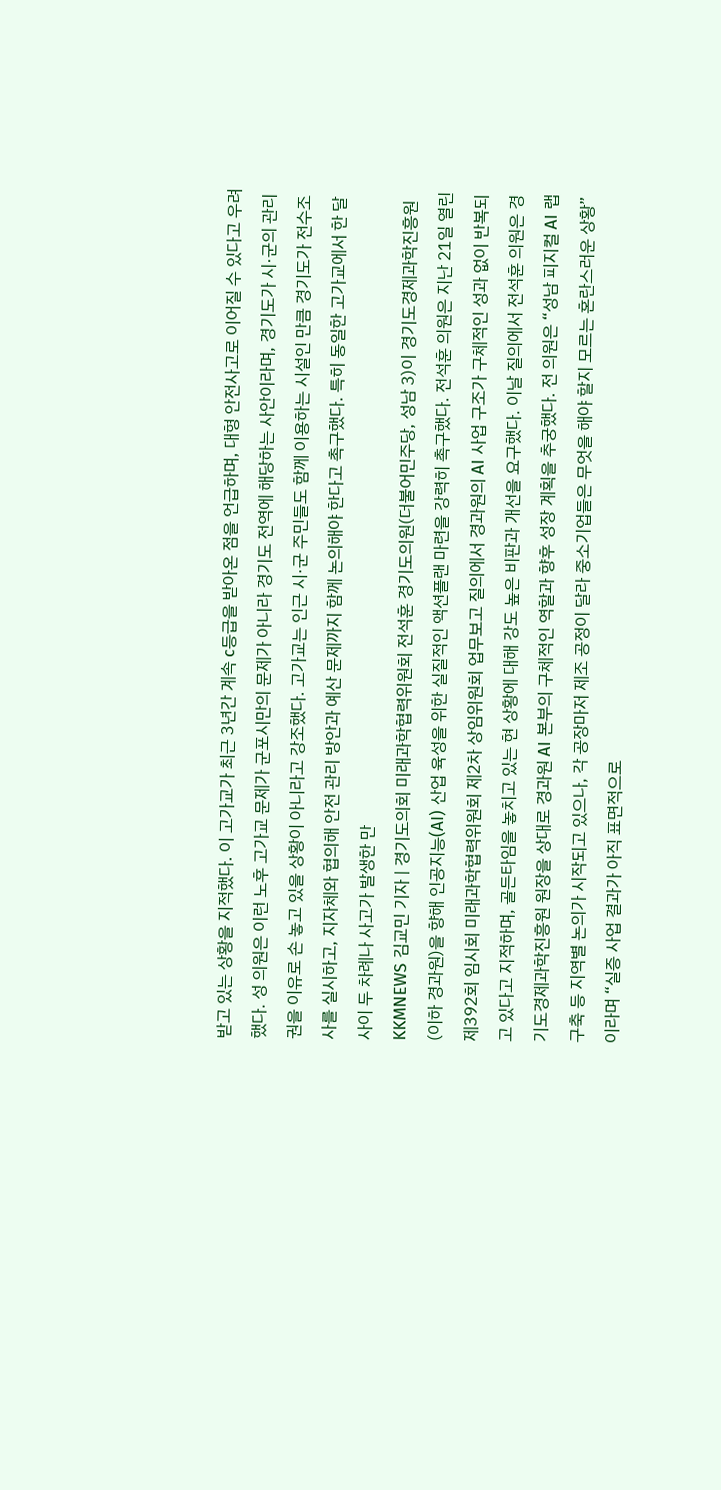받고 있는 상황을 지적했다. 이 고가교가 최근 3년간 계속 c등급을 받아온 점을 언급하며, 대형 안전사고로 이어질 수 있다고 우려했다. 성 의원은 이런 노후 고가교 문제가 군포시만의 문제가 아니라 경기도 전역에 해당하는 사안이라며, 경기도가 시·군의 관리권을 이유로 손 놓고 있을 상황이 아니라고 강조했다. 고가교는 인근 시·군 주민들도 함께 이용하는 시설인 만큼 경기도가 전수조사를 실시하고, 지자체와 협의해 안전 관리 방안과 예산 문제까지 함께 논의해야 한다고 촉구했다. 특히 동일한 고가교에서 한 달 사이 두 차례나 사고가 발생한 만
KKMNEWS 김교민 기자 | 경기도의회 미래과학협력위원회 전석훈 경기도의원(더불어민주당, 성남 3)이 경기도경제과학진흥원(이하 경과원)을 향해 인공지능(AI) 산업 육성을 위한 실질적인 액션플랜 마련을 강력히 촉구했다. 전석훈 의원은 지난 21일 열린 제392회 임시회 미래과학협력위원회 제2차 상임위원회 업무보고 질의에서 경과원의 AI 사업 구조가 구체적인 성과 없이 반복되고 있다고 지적하며, 골든타임을 놓치고 있는 현 상황에 대해 강도 높은 비판과 개선을 요구했다. 이날 질의에서 전석훈 의원은 경기도경제과학진흥원 원장을 상대로 경과원 AI 본부의 구체적인 역할과 향후 성장 계획을 추궁했다. 전 의원은 “성남 피지컬 AI 랩 구축 등 지역별 논의가 시작되고 있으나, 각 공장마저 제조 공정이 달라 중소기업들은 무엇을 해야 할지 모르는 혼란스러운 상황”이라며 “실증 사업 결과가 아직 표면적으로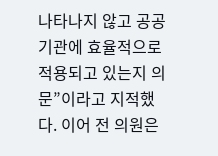나타나지 않고 공공기관에 효율적으로 적용되고 있는지 의문”이라고 지적했다. 이어 전 의원은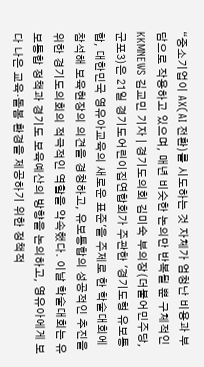“중소기업이 AX(AI 전환)를 시도하는 것 자체가 엄청난 비용과 부담으로 작용하고 있으며, 매년 비슷한 논의만 반복될 뿐 구체적인
KKMNEWS 김교민 기자 | 경기도의회 김미숙 부의장(더불어민주당, 군포3)은 21일 경기도어린이집연합회가 주관한 '경기도형 유보통합, 대한민국 영유아교육의 새로운 표준'을 주제로 한 학술대회에 참석해 보육현장의 의견을 경청하고, 유보통합의 성공적인 추진을 위한 경기도의회의 적극적인 역할을 약속했다. 이날 학술대회는 유보통합 정책과 경기도 보육예산의 방향을 논의하고, 영유아에게 보다 나은 교육·돌봄 환경을 제공하기 위한 정책적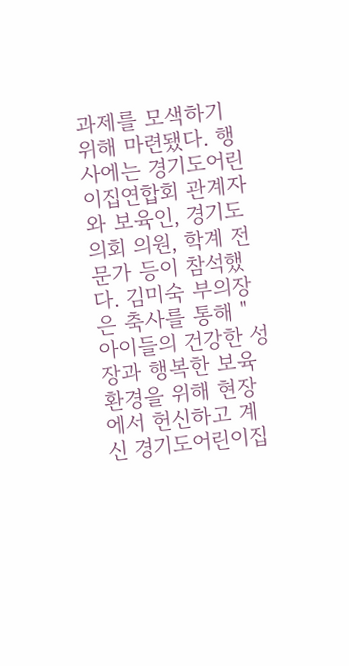과제를 모색하기 위해 마련됐다. 행사에는 경기도어린이집연합회 관계자와 보육인, 경기도의회 의원, 학계 전문가 등이 참석했다. 김미숙 부의장은 축사를 통해 "아이들의 건강한 성장과 행복한 보육환경을 위해 현장에서 헌신하고 계신 경기도어린이집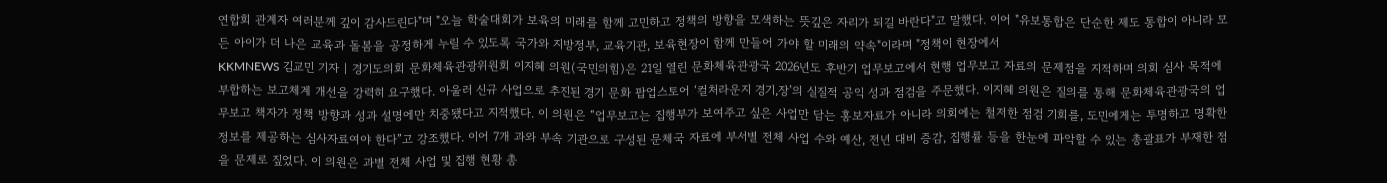연합회 관계자 여러분께 깊이 감사드린다"며 "오늘 학술대회가 보육의 미래를 함께 고민하고 정책의 방향을 모색하는 뜻깊은 자리가 되길 바란다"고 말했다. 이어 "유보통합은 단순한 제도 통합이 아니라 모든 아이가 더 나은 교육과 돌봄을 공정하게 누릴 수 있도록 국가와 지방정부, 교육기관, 보육현장이 함께 만들어 가야 할 미래의 약속"이라며 "정책이 현장에서
KKMNEWS 김교민 기자 | 경기도의회 문화체육관광위원회 이지혜 의원(국민의힘)은 21일 열린 문화체육관광국 2026년도 후반기 업무보고에서 현행 업무보고 자료의 문제점을 지적하며 의회 심사 목적에 부합하는 보고체계 개선을 강력히 요구했다. 아울러 신규 사업으로 추진된 경기 문화 팝업스토어 ‘컬처라운지 경기,장’의 실질적 공익 성과 점검을 주문했다. 이지혜 의원은 질의를 통해 문화체육관광국의 업무보고 책자가 정책 방향과 성과 설명에만 치중됐다고 지적했다. 이 의원은 “업무보고는 집행부가 보여주고 싶은 사업만 담는 홍보자료가 아니라 의회에는 철저한 점검 기회를, 도민에게는 투명하고 명확한 정보를 제공하는 심사자료여야 한다”고 강조했다. 이어 7개 과와 부속 기관으로 구성된 문체국 자료에 부서별 전체 사업 수와 예산, 전년 대비 증감, 집행률 등을 한눈에 파악할 수 있는 총괄표가 부재한 점을 문제로 짚었다. 이 의원은 과별 전체 사업 및 집행 현황 총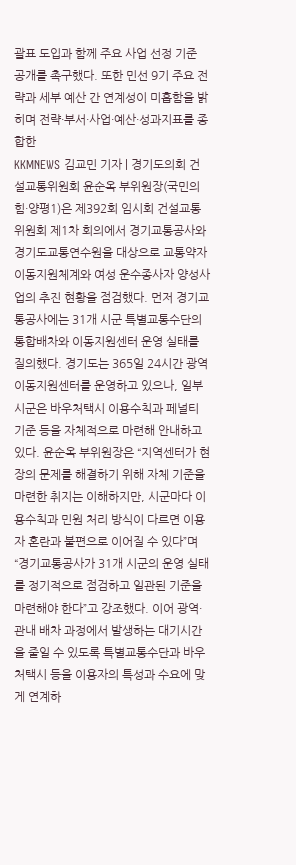괄표 도입과 함께 주요 사업 선정 기준 공개를 촉구했다. 또한 민선 9기 주요 전략과 세부 예산 간 연계성이 미흡함을 밝히며 전략·부서·사업·예산·성과지표를 종합한
KKMNEWS 김교민 기자 | 경기도의회 건설교통위원회 윤순옥 부위원장(국민의힘·양평1)은 제392회 임시회 건설교통위원회 제1차 회의에서 경기교통공사와 경기도교통연수원을 대상으로 교통약자 이동지원체계와 여성 운수종사자 양성사업의 추진 현황을 점검했다. 먼저 경기교통공사에는 31개 시군 특별교통수단의 통합배차와 이동지원센터 운영 실태를 질의했다. 경기도는 365일 24시간 광역이동지원센터를 운영하고 있으나, 일부 시군은 바우처택시 이용수칙과 페널티 기준 등을 자체적으로 마련해 안내하고 있다. 윤순옥 부위원장은 “지역센터가 현장의 문제를 해결하기 위해 자체 기준을 마련한 취지는 이해하지만, 시군마다 이용수칙과 민원 처리 방식이 다르면 이용자 혼란과 불편으로 이어질 수 있다”며 “경기교통공사가 31개 시군의 운영 실태를 정기적으로 점검하고 일관된 기준을 마련해야 한다”고 강조했다. 이어 광역·관내 배차 과정에서 발생하는 대기시간을 줄일 수 있도록 특별교통수단과 바우처택시 등을 이용자의 특성과 수요에 맞게 연계하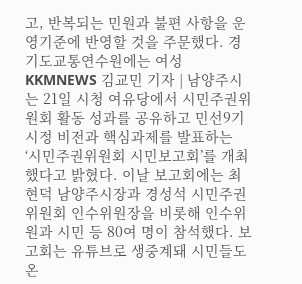고, 반복되는 민원과 불편 사항을 운영기준에 반영할 것을 주문했다. 경기도교통연수원에는 여성
KKMNEWS 김교민 기자 | 남양주시는 21일 시청 여유당에서 시민주권위원회 활동 성과를 공유하고 민선9기 시정 비전과 핵심과제를 발표하는 ‘시민주권위원회 시민보고회’를 개최했다고 밝혔다. 이날 보고회에는 최현덕 남양주시장과 경성석 시민주권위원회 인수위원장을 비롯해 인수위원과 시민 등 80여 명이 참석했다. 보고회는 유튜브로 생중계돼 시민들도 온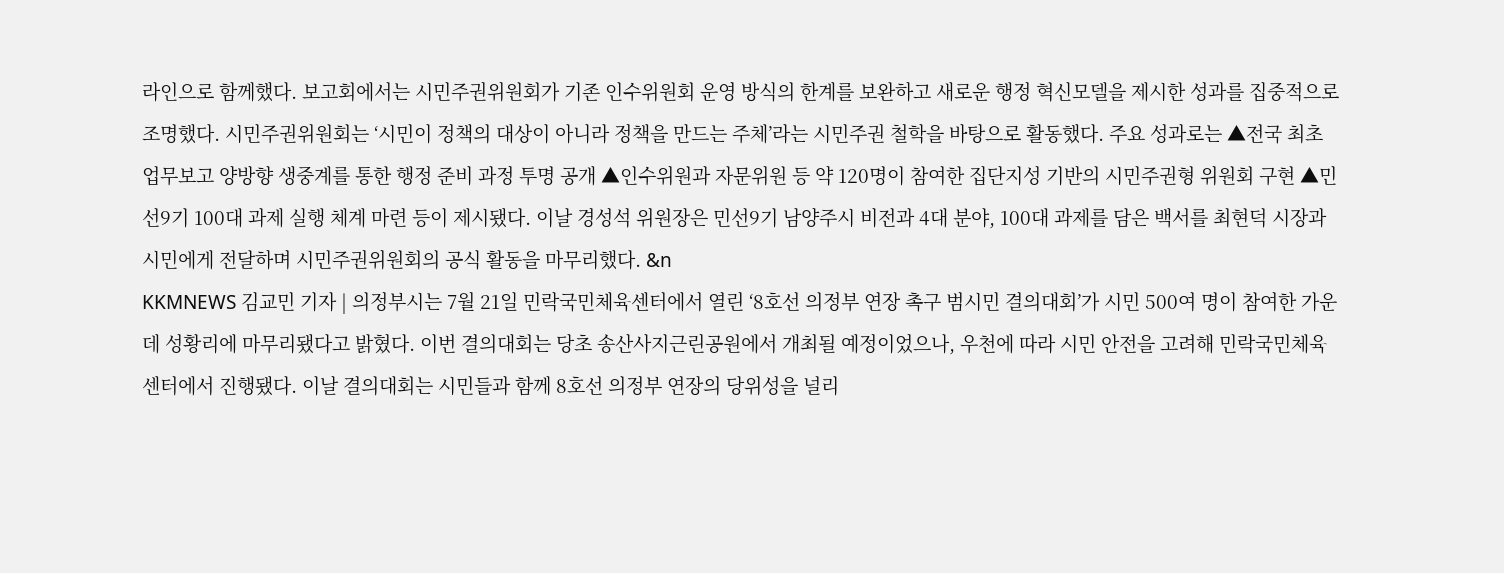라인으로 함께했다. 보고회에서는 시민주권위원회가 기존 인수위원회 운영 방식의 한계를 보완하고 새로운 행정 혁신모델을 제시한 성과를 집중적으로 조명했다. 시민주권위원회는 ‘시민이 정책의 대상이 아니라 정책을 만드는 주체’라는 시민주권 철학을 바탕으로 활동했다. 주요 성과로는 ▲전국 최초 업무보고 양방향 생중계를 통한 행정 준비 과정 투명 공개 ▲인수위원과 자문위원 등 약 120명이 참여한 집단지성 기반의 시민주권형 위원회 구현 ▲민선9기 100대 과제 실행 체계 마련 등이 제시됐다. 이날 경성석 위원장은 민선9기 남양주시 비전과 4대 분야, 100대 과제를 담은 백서를 최현덕 시장과 시민에게 전달하며 시민주권위원회의 공식 활동을 마무리했다. &n
KKMNEWS 김교민 기자 | 의정부시는 7월 21일 민락국민체육센터에서 열린 ‘8호선 의정부 연장 촉구 범시민 결의대회’가 시민 500여 명이 참여한 가운데 성황리에 마무리됐다고 밝혔다. 이번 결의대회는 당초 송산사지근린공원에서 개최될 예정이었으나, 우천에 따라 시민 안전을 고려해 민락국민체육센터에서 진행됐다. 이날 결의대회는 시민들과 함께 8호선 의정부 연장의 당위성을 널리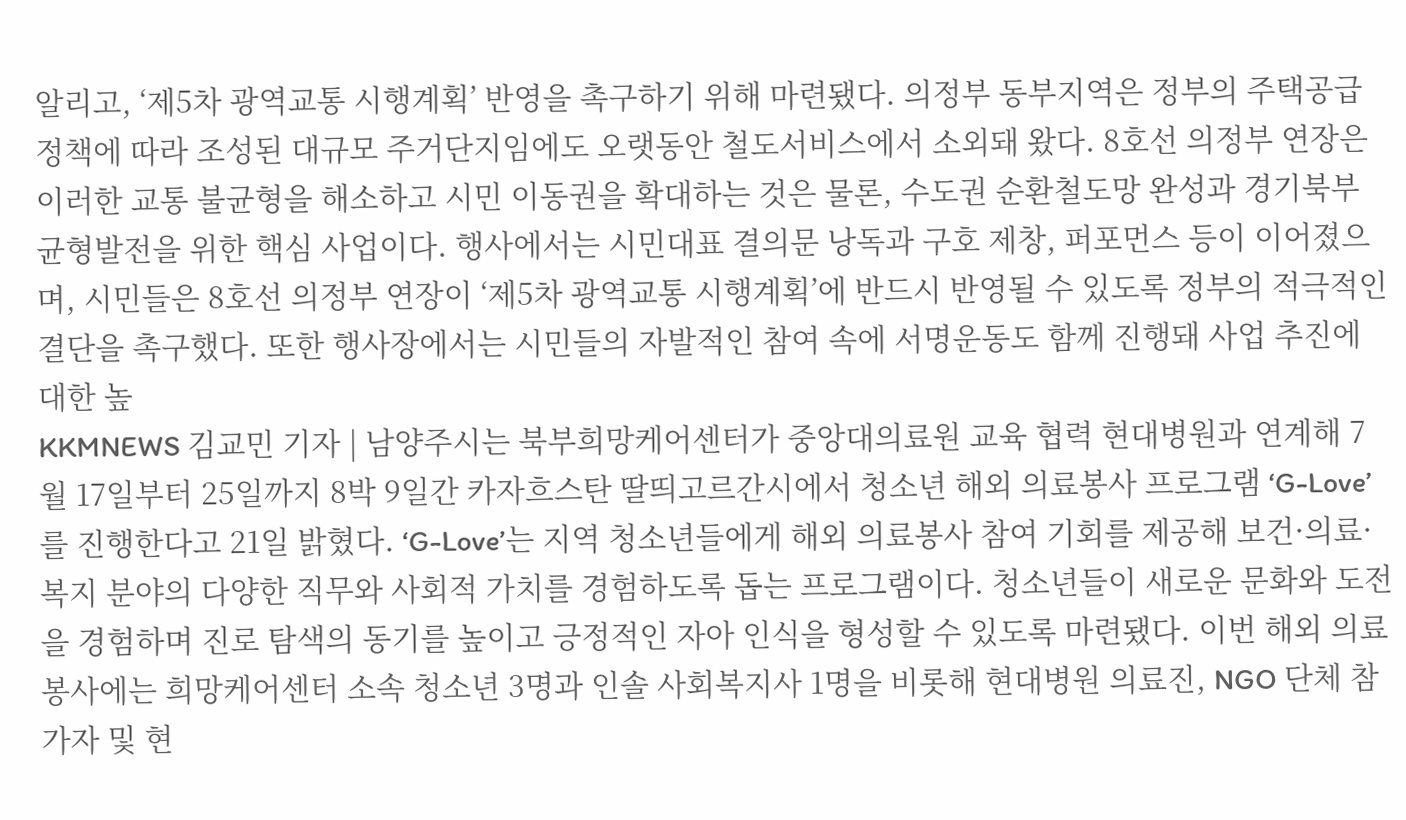알리고, ‘제5차 광역교통 시행계획’ 반영을 촉구하기 위해 마련됐다. 의정부 동부지역은 정부의 주택공급 정책에 따라 조성된 대규모 주거단지임에도 오랫동안 철도서비스에서 소외돼 왔다. 8호선 의정부 연장은 이러한 교통 불균형을 해소하고 시민 이동권을 확대하는 것은 물론, 수도권 순환철도망 완성과 경기북부 균형발전을 위한 핵심 사업이다. 행사에서는 시민대표 결의문 낭독과 구호 제창, 퍼포먼스 등이 이어졌으며, 시민들은 8호선 의정부 연장이 ‘제5차 광역교통 시행계획’에 반드시 반영될 수 있도록 정부의 적극적인 결단을 촉구했다. 또한 행사장에서는 시민들의 자발적인 참여 속에 서명운동도 함께 진행돼 사업 추진에 대한 높
KKMNEWS 김교민 기자 | 남양주시는 북부희망케어센터가 중앙대의료원 교육 협력 현대병원과 연계해 7월 17일부터 25일까지 8박 9일간 카자흐스탄 딸띄고르간시에서 청소년 해외 의료봉사 프로그램 ‘G-Love’를 진행한다고 21일 밝혔다. ‘G-Love’는 지역 청소년들에게 해외 의료봉사 참여 기회를 제공해 보건·의료·복지 분야의 다양한 직무와 사회적 가치를 경험하도록 돕는 프로그램이다. 청소년들이 새로운 문화와 도전을 경험하며 진로 탐색의 동기를 높이고 긍정적인 자아 인식을 형성할 수 있도록 마련됐다. 이번 해외 의료봉사에는 희망케어센터 소속 청소년 3명과 인솔 사회복지사 1명을 비롯해 현대병원 의료진, NGO 단체 참가자 및 현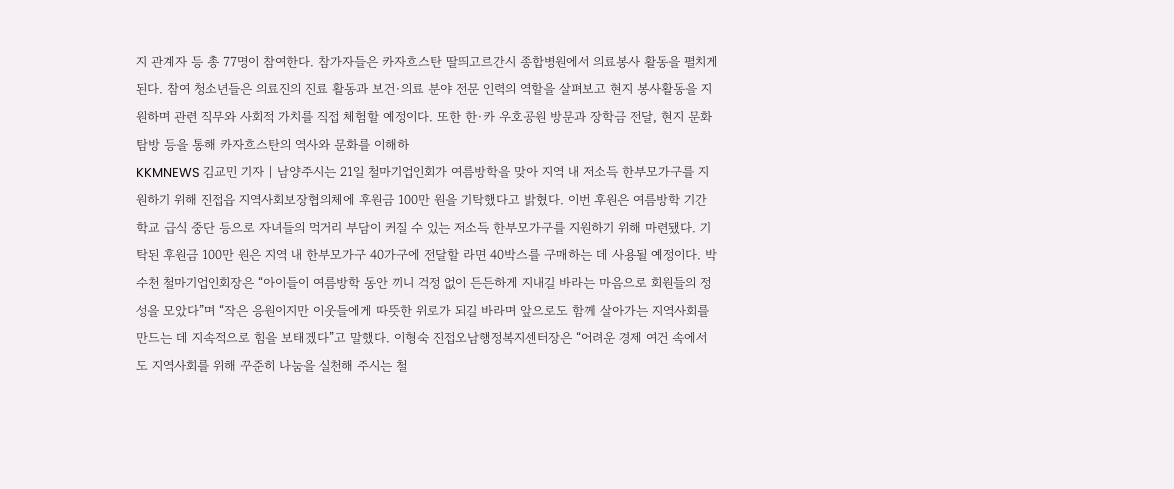지 관계자 등 총 77명이 참여한다. 참가자들은 카자흐스탄 딸띄고르간시 종합병원에서 의료봉사 활동을 펼치게 된다. 참여 청소년들은 의료진의 진료 활동과 보건·의료 분야 전문 인력의 역할을 살펴보고 현지 봉사활동을 지원하며 관련 직무와 사회적 가치를 직접 체험할 예정이다. 또한 한·카 우호공원 방문과 장학금 전달, 현지 문화탐방 등을 통해 카자흐스탄의 역사와 문화를 이해하
KKMNEWS 김교민 기자 | 남양주시는 21일 철마기업인회가 여름방학을 맞아 지역 내 저소득 한부모가구를 지원하기 위해 진접읍 지역사회보장협의체에 후원금 100만 원을 기탁했다고 밝혔다. 이번 후원은 여름방학 기간 학교 급식 중단 등으로 자녀들의 먹거리 부담이 커질 수 있는 저소득 한부모가구를 지원하기 위해 마련됐다. 기탁된 후원금 100만 원은 지역 내 한부모가구 40가구에 전달할 라면 40박스를 구매하는 데 사용될 예정이다. 박수천 철마기업인회장은 “아이들이 여름방학 동안 끼니 걱정 없이 든든하게 지내길 바라는 마음으로 회원들의 정성을 모았다”며 “작은 응원이지만 이웃들에게 따뜻한 위로가 되길 바라며 앞으로도 함께 살아가는 지역사회를 만드는 데 지속적으로 힘을 보태겠다”고 말했다. 이형숙 진접오남행정복지센터장은 “어려운 경제 여건 속에서도 지역사회를 위해 꾸준히 나눔을 실천해 주시는 철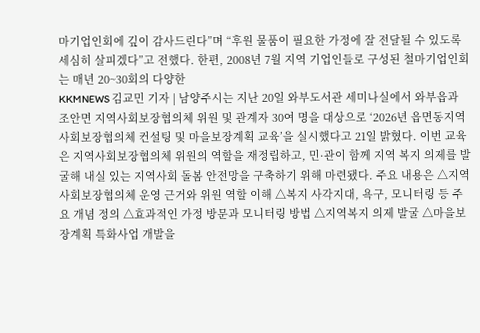마기업인회에 깊이 감사드린다”며 “후원 물품이 필요한 가정에 잘 전달될 수 있도록 세심히 살피겠다”고 전했다. 한편, 2008년 7월 지역 기업인들로 구성된 철마기업인회는 매년 20~30회의 다양한
KKMNEWS 김교민 기자 | 남양주시는 지난 20일 와부도서관 세미나실에서 와부읍과 조안면 지역사회보장협의체 위원 및 관계자 30여 명을 대상으로 ‘2026년 읍면동지역사회보장협의체 컨설팅 및 마을보장계획 교육’을 실시했다고 21일 밝혔다. 이번 교육은 지역사회보장협의체 위원의 역할을 재정립하고, 민·관이 함께 지역 복지 의제를 발굴해 내실 있는 지역사회 돌봄 안전망을 구축하기 위해 마련됐다. 주요 내용은 △지역사회보장협의체 운영 근거와 위원 역할 이해 △복지 사각지대, 욕구, 모니터링 등 주요 개념 정의 △효과적인 가정 방문과 모니터링 방법 △지역복지 의제 발굴 △마을보장계획 특화사업 개발을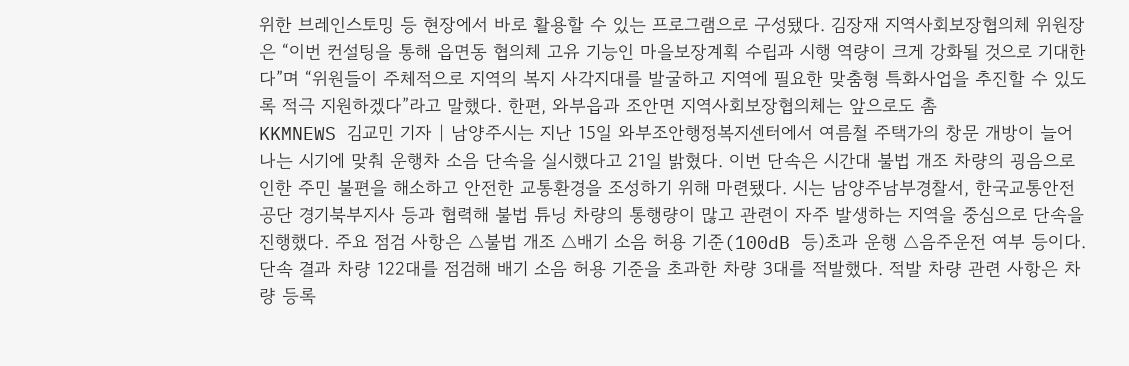위한 브레인스토밍 등 현장에서 바로 활용할 수 있는 프로그램으로 구성됐다. 김장재 지역사회보장협의체 위원장은 “이번 컨설팅을 통해 읍면동 협의체 고유 기능인 마을보장계획 수립과 시행 역량이 크게 강화될 것으로 기대한다”며 “위원들이 주체적으로 지역의 복지 사각지대를 발굴하고 지역에 필요한 맞춤형 특화사업을 추진할 수 있도록 적극 지원하겠다”라고 말했다. 한편, 와부읍과 조안면 지역사회보장협의체는 앞으로도 촘
KKMNEWS 김교민 기자 | 남양주시는 지난 15일 와부조안행정복지센터에서 여름철 주택가의 창문 개방이 늘어나는 시기에 맞춰 운행차 소음 단속을 실시했다고 21일 밝혔다. 이번 단속은 시간대 불법 개조 차량의 굉음으로 인한 주민 불편을 해소하고 안전한 교통환경을 조성하기 위해 마련됐다. 시는 남양주남부경찰서, 한국교통안전공단 경기북부지사 등과 협력해 불법 튜닝 차량의 통행량이 많고 관련이 자주 발생하는 지역을 중심으로 단속을 진행했다. 주요 점검 사항은 △불법 개조 △배기 소음 허용 기준(100dB 등)초과 운행 △음주운전 여부 등이다. 단속 결과 차량 122대를 점검해 배기 소음 허용 기준을 초과한 차량 3대를 적발했다. 적발 차량 관련 사항은 차량 등록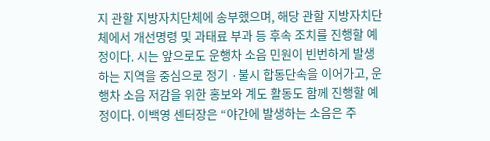지 관할 지방자치단체에 송부했으며, 해당 관할 지방자치단체에서 개선명령 및 과태료 부과 등 후속 조치를 진행할 예정이다. 시는 앞으로도 운행차 소음 민원이 빈번하게 발생하는 지역을 중심으로 정기 ·불시 합동단속을 이어가고, 운행차 소음 저감을 위한 홍보와 계도 활동도 함께 진행할 예정이다. 이백영 센터장은 “야간에 발생하는 소음은 주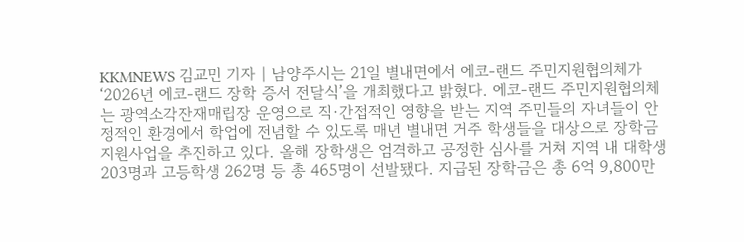KKMNEWS 김교민 기자 | 남양주시는 21일 별내면에서 에코-랜드 주민지원협의체가 ‘2026년 에코-랜드 장학 증서 전달식’을 개최했다고 밝혔다. 에코-랜드 주민지원협의체는 광역소각잔재매립장 운영으로 직·간접적인 영향을 받는 지역 주민들의 자녀들이 안정적인 환경에서 학업에 전념할 수 있도록 매년 별내면 거주 학생들을 대상으로 장학금 지원사업을 추진하고 있다. 올해 장학생은 엄격하고 공정한 심사를 거쳐 지역 내 대학생 203명과 고등학생 262명 등 총 465명이 선발됐다. 지급된 장학금은 총 6억 9,800만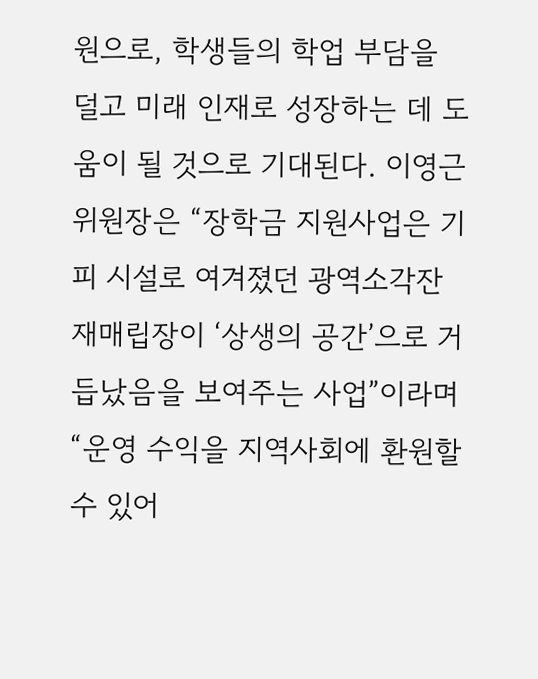원으로, 학생들의 학업 부담을 덜고 미래 인재로 성장하는 데 도움이 될 것으로 기대된다. 이영근 위원장은 “장학금 지원사업은 기피 시설로 여겨졌던 광역소각잔재매립장이 ‘상생의 공간’으로 거듭났음을 보여주는 사업”이라며 “운영 수익을 지역사회에 환원할 수 있어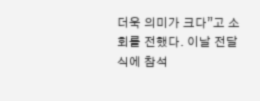더욱 의미가 크다”고 소회를 전했다. 이날 전달식에 참석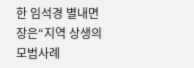한 임석경 별내면장은“지역 상생의 모범사례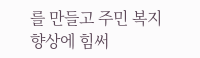를 만들고 주민 복지 향상에 힘써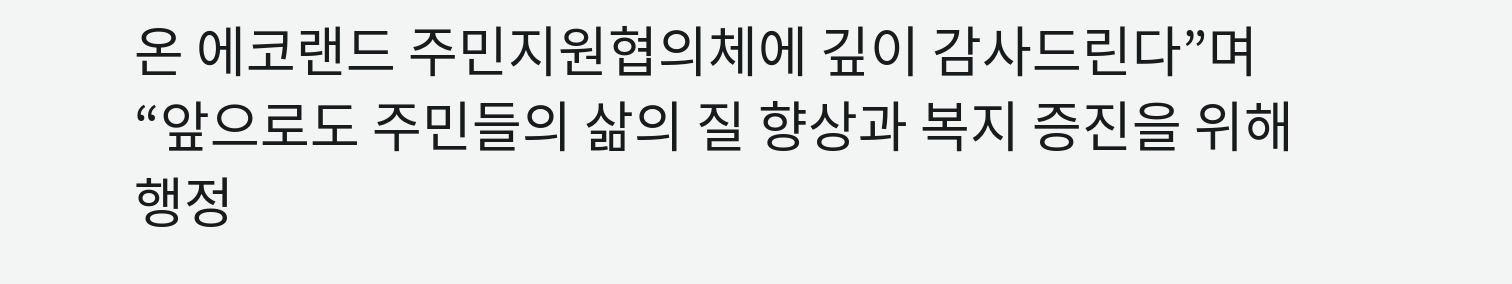온 에코랜드 주민지원협의체에 깊이 감사드린다”며 “앞으로도 주민들의 삶의 질 향상과 복지 증진을 위해 행정